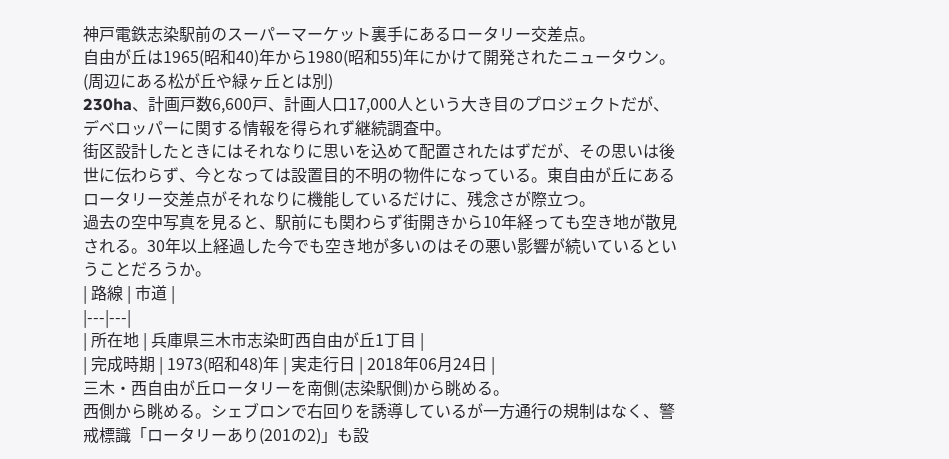神戸電鉄志染駅前のスーパーマーケット裏手にあるロータリー交差点。
自由が丘は1965(昭和40)年から1980(昭和55)年にかけて開発されたニュータウン。(周辺にある松が丘や緑ヶ丘とは別)
230ha、計画戸数6,600戸、計画人口17,000人という大き目のプロジェクトだが、デベロッパーに関する情報を得られず継続調査中。
街区設計したときにはそれなりに思いを込めて配置されたはずだが、その思いは後世に伝わらず、今となっては設置目的不明の物件になっている。東自由が丘にあるロータリー交差点がそれなりに機能しているだけに、残念さが際立つ。
過去の空中写真を見ると、駅前にも関わらず街開きから10年経っても空き地が散見される。30年以上経過した今でも空き地が多いのはその悪い影響が続いているということだろうか。
| 路線 | 市道 |
|---|---|
| 所在地 | 兵庫県三木市志染町西自由が丘1丁目 |
| 完成時期 | 1973(昭和48)年 | 実走行日 | 2018年06月24日 |
三木・西自由が丘ロータリーを南側(志染駅側)から眺める。
西側から眺める。シェブロンで右回りを誘導しているが一方通行の規制はなく、警戒標識「ロータリーあり(201の2)」も設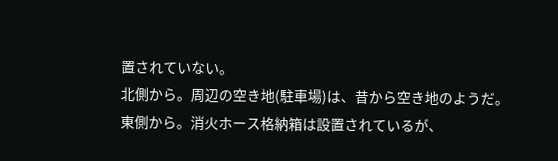置されていない。
北側から。周辺の空き地(駐車場)は、昔から空き地のようだ。
東側から。消火ホース格納箱は設置されているが、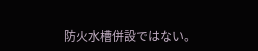防火水槽併設ではない。